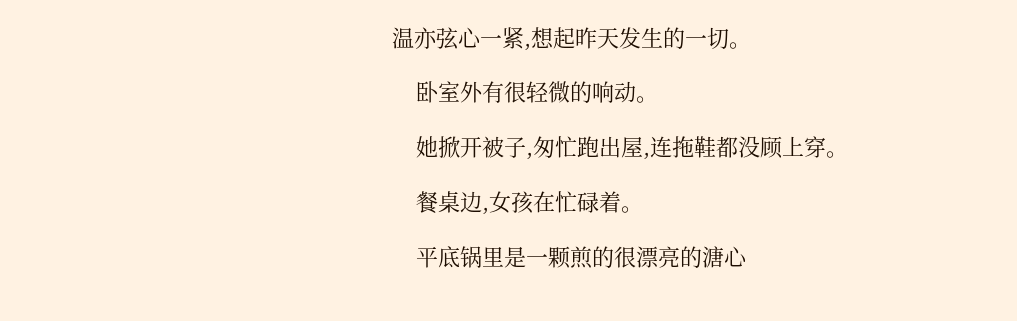温亦弦心一紧,想起昨天发生的一切。

    卧室外有很轻微的响动。

    她掀开被子,匆忙跑出屋,连拖鞋都没顾上穿。

    餐桌边,女孩在忙碌着。

    平底锅里是一颗煎的很漂亮的溏心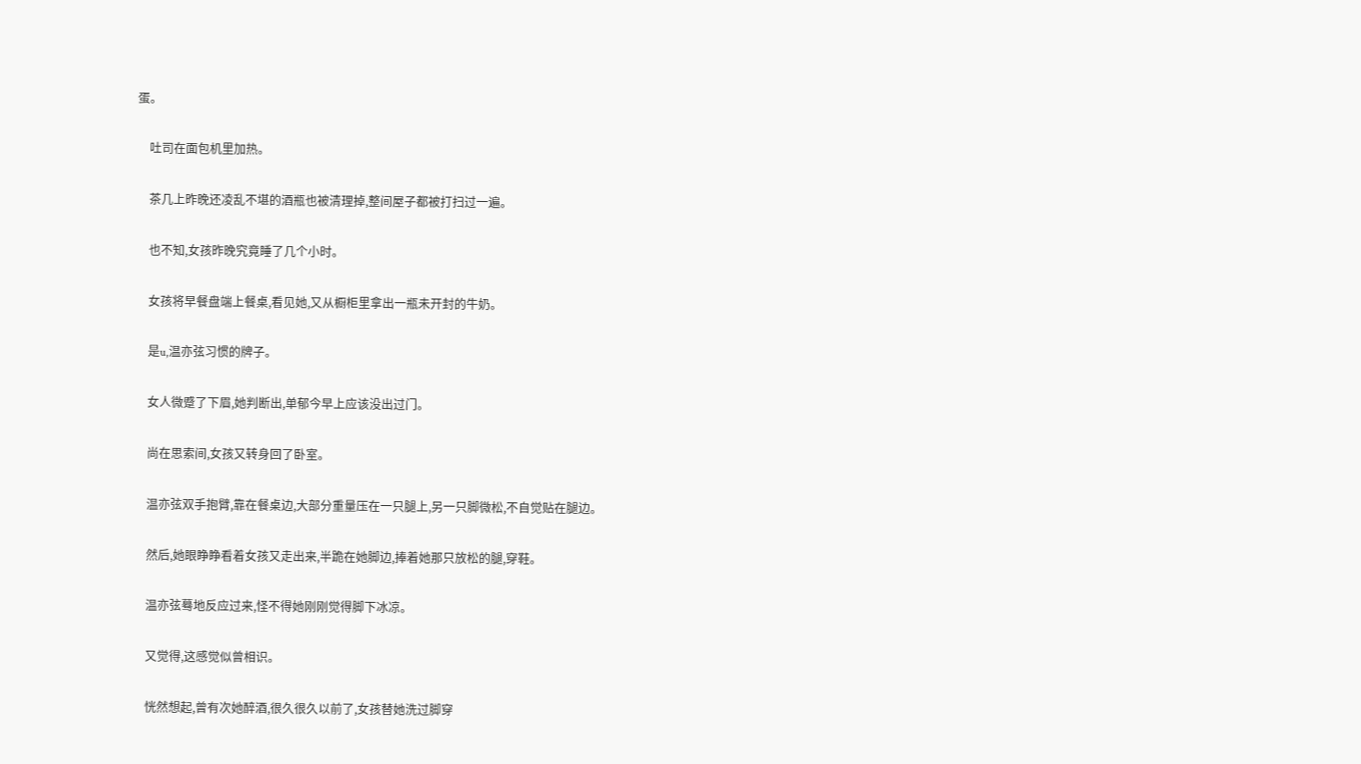蛋。

    吐司在面包机里加热。

    茶几上昨晚还凌乱不堪的酒瓶也被清理掉,整间屋子都被打扫过一遍。

    也不知,女孩昨晚究竟睡了几个小时。

    女孩将早餐盘端上餐桌,看见她,又从橱柜里拿出一瓶未开封的牛奶。

    是u,温亦弦习惯的牌子。

    女人微蹙了下眉,她判断出,单郁今早上应该没出过门。

    尚在思索间,女孩又转身回了卧室。

    温亦弦双手抱臂,靠在餐桌边,大部分重量压在一只腿上,另一只脚微松,不自觉贴在腿边。

    然后,她眼睁睁看着女孩又走出来,半跪在她脚边,捧着她那只放松的腿,穿鞋。

    温亦弦蓦地反应过来,怪不得她刚刚觉得脚下冰凉。

    又觉得,这感觉似曾相识。

    恍然想起,曾有次她醉酒,很久很久以前了,女孩替她洗过脚穿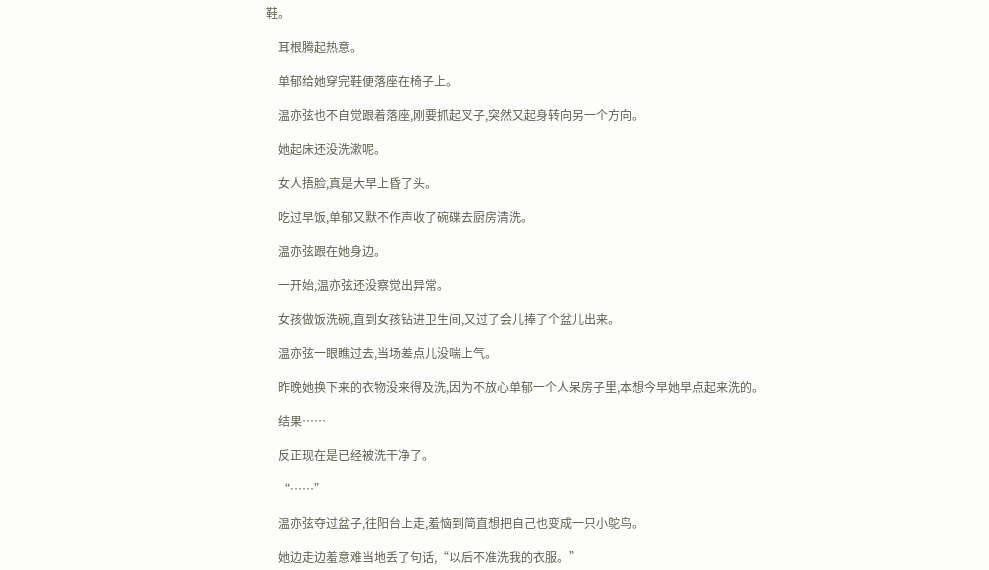鞋。

    耳根腾起热意。

    单郁给她穿完鞋便落座在椅子上。

    温亦弦也不自觉跟着落座,刚要抓起叉子,突然又起身转向另一个方向。

    她起床还没洗漱呢。

    女人捂脸,真是大早上昏了头。

    吃过早饭,单郁又默不作声收了碗碟去厨房清洗。

    温亦弦跟在她身边。

    一开始,温亦弦还没察觉出异常。

    女孩做饭洗碗,直到女孩钻进卫生间,又过了会儿捧了个盆儿出来。

    温亦弦一眼瞧过去,当场差点儿没喘上气。

    昨晚她换下来的衣物没来得及洗,因为不放心单郁一个人呆房子里,本想今早她早点起来洗的。

    结果……

    反正现在是已经被洗干净了。

    “……”

    温亦弦夺过盆子,往阳台上走,羞恼到简直想把自己也变成一只小鸵鸟。

    她边走边羞意难当地丢了句话,“以后不准洗我的衣服。”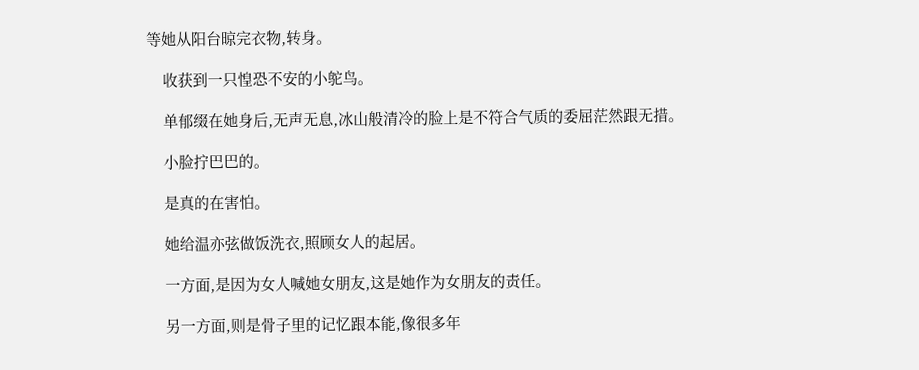等她从阳台晾完衣物,转身。

    收获到一只惶恐不安的小鸵鸟。

    单郁缀在她身后,无声无息,冰山般清冷的脸上是不符合气质的委屈茫然跟无措。

    小脸拧巴巴的。

    是真的在害怕。

    她给温亦弦做饭洗衣,照顾女人的起居。

    一方面,是因为女人喊她女朋友,这是她作为女朋友的责任。

    另一方面,则是骨子里的记忆跟本能,像很多年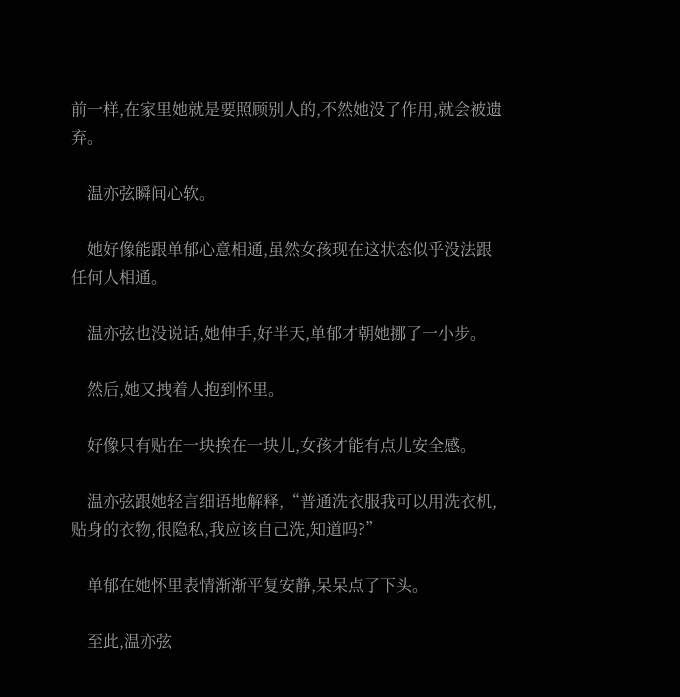前一样,在家里她就是要照顾别人的,不然她没了作用,就会被遗弃。

    温亦弦瞬间心软。

    她好像能跟单郁心意相通,虽然女孩现在这状态似乎没法跟任何人相通。

    温亦弦也没说话,她伸手,好半天,单郁才朝她挪了一小步。

    然后,她又拽着人抱到怀里。

    好像只有贴在一块挨在一块儿,女孩才能有点儿安全感。

    温亦弦跟她轻言细语地解释,“普通洗衣服我可以用洗衣机,贴身的衣物,很隐私,我应该自己洗,知道吗?”

    单郁在她怀里表情渐渐平复安静,呆呆点了下头。

    至此,温亦弦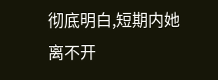彻底明白,短期内她离不开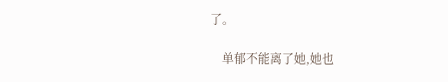了。

    单郁不能离了她,她也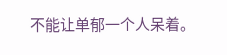不能让单郁一个人呆着。